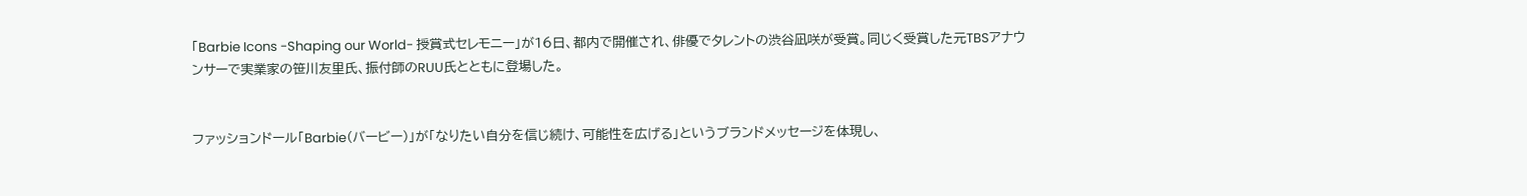「Barbie Icons -Shaping our World- 授賞式セレモニー」が16日、都内で開催され、俳優でタレントの渋谷凪咲が受賞。同じく受賞した元TBSアナウンサーで実業家の笹川友里氏、振付師のRUU氏とともに登場した。


ファッションドール「Barbie(バービー)」が「なりたい自分を信じ続け、可能性を広げる」というブランドメッセージを体現し、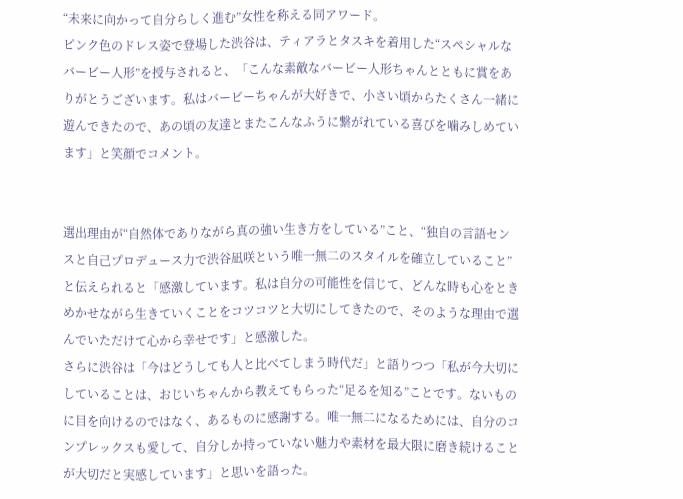“未来に向かって自分らしく進む”女性を称える同アワード。
ピンク色のドレス姿で登場した渋谷は、ティアラとタスキを着用した“スペシャルなバービー人形”を授与されると、「こんな素敵なバービー人形ちゃんとともに賞をありがとうございます。私はバービーちゃんが大好きで、小さい頃からたくさん一緒に遊んできたので、あの頃の友達とまたこんなふうに繋がれている喜びを噛みしめています」と笑顔でコメント。


選出理由が“自然体でありながら真の強い生き方をしている”こと、“独自の言語センスと自己プロデュース力で渋谷凪咲という唯一無二のスタイルを確立していること”と伝えられると「感激しています。私は自分の可能性を信じて、どんな時も心をときめかせながら生きていくことをコツコツと大切にしてきたので、そのような理由で選んでいただけて心から幸せです」と感激した。
さらに渋谷は「今はどうしても人と比べてしまう時代だ」と語りつつ「私が今大切にしていることは、おじいちゃんから教えてもらった“足るを知る”ことです。ないものに目を向けるのではなく、あるものに感謝する。唯一無二になるためには、自分のコンプレックスも愛して、自分しか持っていない魅力や素材を最大限に磨き続けることが大切だと実感しています」と思いを語った。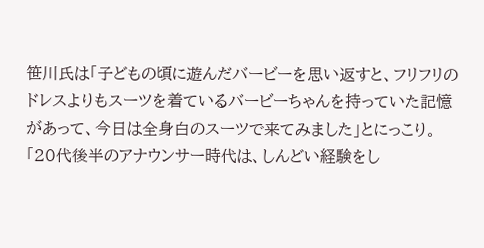笹川氏は「子どもの頃に遊んだバービーを思い返すと、フリフリのドレスよりもスーツを着ているバービーちゃんを持っていた記憶があって、今日は全身白のスーツで来てみました」とにっこり。
「20代後半のアナウンサー時代は、しんどい経験をし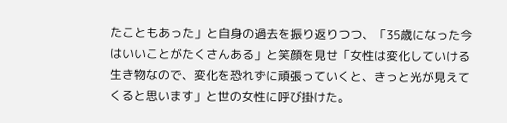たこともあった」と自身の過去を振り返りつつ、「35歳になった今はいいことがたくさんある」と笑顔を見せ「女性は変化していける生き物なので、変化を恐れずに頑張っていくと、きっと光が見えてくると思います」と世の女性に呼び掛けた。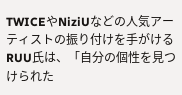TWICEやNiziUなどの人気アーティストの振り付けを手がけるRUU氏は、「自分の個性を見つけられた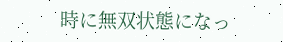時に無双状態になっ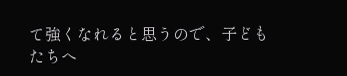て強くなれると思うので、子どもたちへ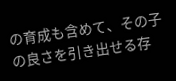の育成も含めて、その子の良さを引き出せる存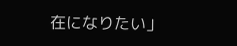在になりたい」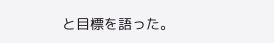と目標を語った。